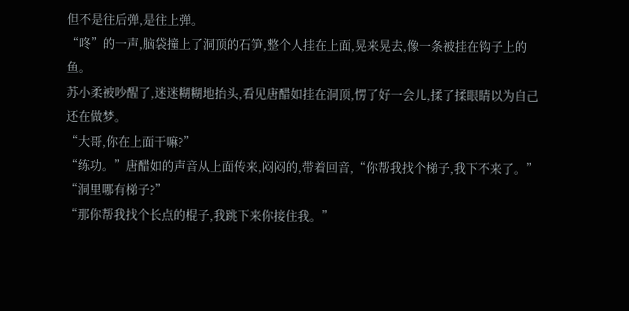但不是往后弹,是往上弹。
“咚”的一声,脑袋撞上了洞顶的石笋,整个人挂在上面,晃来晃去,像一条被挂在钩子上的鱼。
苏小柔被吵醒了,迷迷糊糊地抬头,看见唐醋如挂在洞顶,愣了好一会儿,揉了揉眼睛以为自己还在做梦。
“大哥,你在上面干嘛?”
“练功。”唐醋如的声音从上面传来,闷闷的,带着回音,“你帮我找个梯子,我下不来了。”
“洞里哪有梯子?”
“那你帮我找个长点的棍子,我跳下来你接住我。”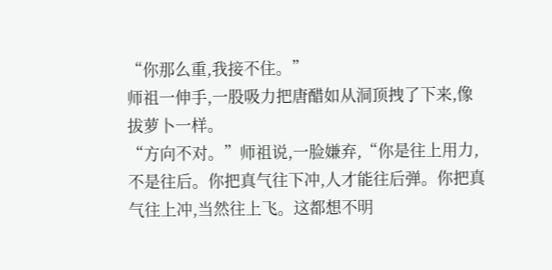“你那么重,我接不住。”
师祖一伸手,一股吸力把唐醋如从洞顶拽了下来,像拔萝卜一样。
“方向不对。”师祖说,一脸嫌弃,“你是往上用力,不是往后。你把真气往下冲,人才能往后弹。你把真气往上冲,当然往上飞。这都想不明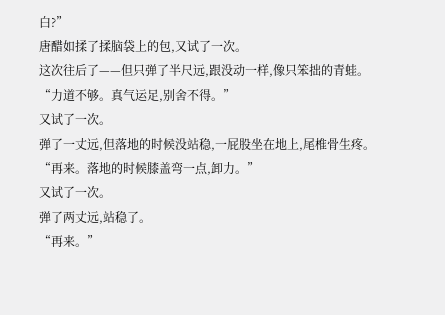白?”
唐醋如揉了揉脑袋上的包,又试了一次。
这次往后了——但只弹了半尺远,跟没动一样,像只笨拙的青蛙。
“力道不够。真气运足,别舍不得。”
又试了一次。
弹了一丈远,但落地的时候没站稳,一屁股坐在地上,尾椎骨生疼。
“再来。落地的时候膝盖弯一点,卸力。”
又试了一次。
弹了两丈远,站稳了。
“再来。”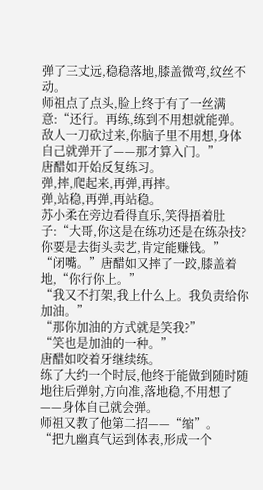弹了三丈远,稳稳落地,膝盖微弯,纹丝不动。
师祖点了点头,脸上终于有了一丝满意:“还行。再练,练到不用想就能弹。敌人一刀砍过来,你脑子里不用想,身体自己就弹开了——那才算入门。”
唐醋如开始反复练习。
弹,摔,爬起来,再弹,再摔。
弹,站稳,再弹,再站稳。
苏小柔在旁边看得直乐,笑得捂着肚子:“大哥,你这是在练功还是在练杂技?你要是去街头卖艺,肯定能赚钱。”
“闭嘴。”唐醋如又摔了一跤,膝盖着地,“你行你上。”
“我又不打架,我上什么上。我负责给你加油。”
“那你加油的方式就是笑我?”
“笑也是加油的一种。”
唐醋如咬着牙继续练。
练了大约一个时辰,他终于能做到随时随地往后弹射,方向准,落地稳,不用想了——身体自己就会弹。
师祖又教了他第二招——“缩”。
“把九幽真气运到体表,形成一个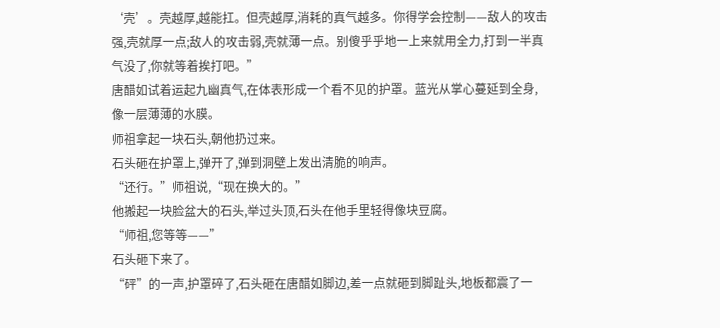‘壳’。壳越厚,越能扛。但壳越厚,消耗的真气越多。你得学会控制——敌人的攻击强,壳就厚一点;敌人的攻击弱,壳就薄一点。别傻乎乎地一上来就用全力,打到一半真气没了,你就等着挨打吧。”
唐醋如试着运起九幽真气,在体表形成一个看不见的护罩。蓝光从掌心蔓延到全身,像一层薄薄的水膜。
师祖拿起一块石头,朝他扔过来。
石头砸在护罩上,弹开了,弹到洞壁上发出清脆的响声。
“还行。”师祖说,“现在换大的。”
他搬起一块脸盆大的石头,举过头顶,石头在他手里轻得像块豆腐。
“师祖,您等等——”
石头砸下来了。
“砰”的一声,护罩碎了,石头砸在唐醋如脚边,差一点就砸到脚趾头,地板都震了一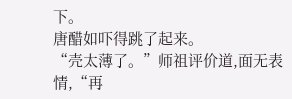下。
唐醋如吓得跳了起来。
“壳太薄了。”师祖评价道,面无表情,“再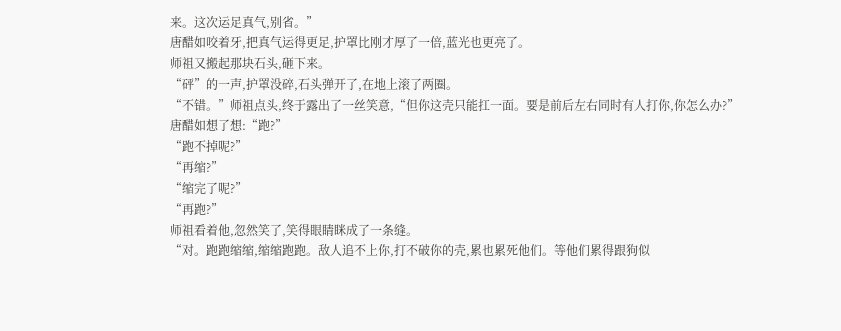来。这次运足真气,别省。”
唐醋如咬着牙,把真气运得更足,护罩比刚才厚了一倍,蓝光也更亮了。
师祖又搬起那块石头,砸下来。
“砰”的一声,护罩没碎,石头弹开了,在地上滚了两圈。
“不错。”师祖点头,终于露出了一丝笑意,“但你这壳只能扛一面。要是前后左右同时有人打你,你怎么办?”
唐醋如想了想:“跑?”
“跑不掉呢?”
“再缩?”
“缩完了呢?”
“再跑?”
师祖看着他,忽然笑了,笑得眼睛眯成了一条缝。
“对。跑跑缩缩,缩缩跑跑。敌人追不上你,打不破你的壳,累也累死他们。等他们累得跟狗似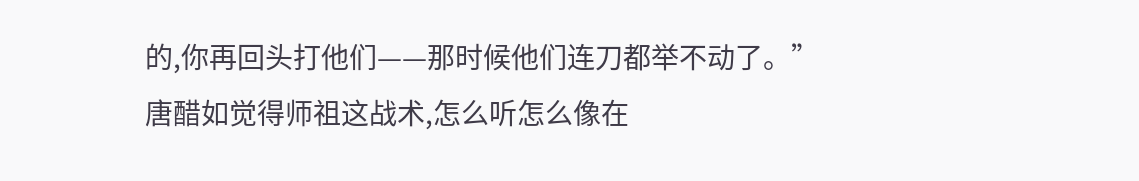的,你再回头打他们——那时候他们连刀都举不动了。”
唐醋如觉得师祖这战术,怎么听怎么像在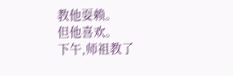教他耍赖。
但他喜欢。
下午,师祖教了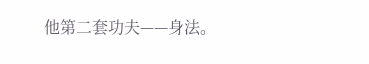他第二套功夫——身法。